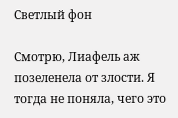Светлый фон

Смотрю, Лиафель аж позеленела от злости. Я тогда не поняла, чего это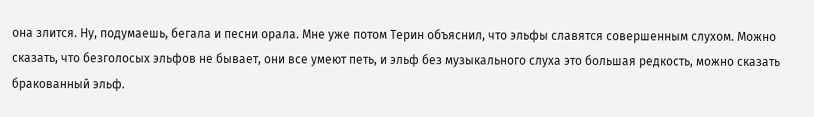она злится. Ну, подумаешь, бегала и песни орала. Мне уже потом Терин объяснил, что эльфы славятся совершенным слухом. Можно сказать, что безголосых эльфов не бывает, они все умеют петь, и эльф без музыкального слуха это большая редкость, можно сказать бракованный эльф.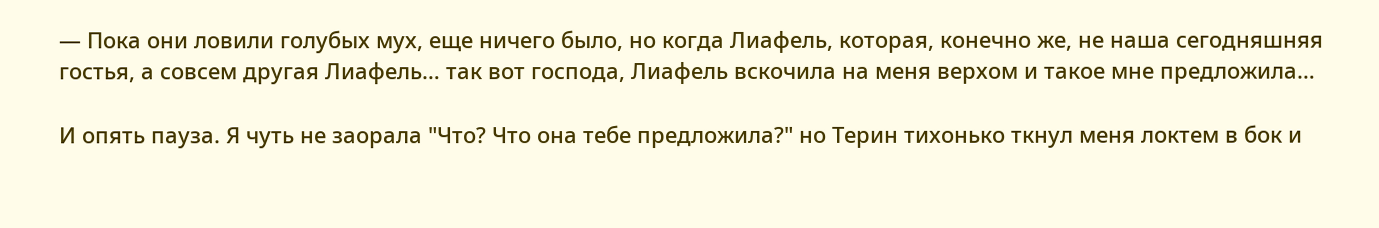— Пока они ловили голубых мух, еще ничего было, но когда Лиафель, которая, конечно же, не наша сегодняшняя гостья, а совсем другая Лиафель… так вот господа, Лиафель вскочила на меня верхом и такое мне предложила…

И опять пауза. Я чуть не заорала "Что? Что она тебе предложила?" но Терин тихонько ткнул меня локтем в бок и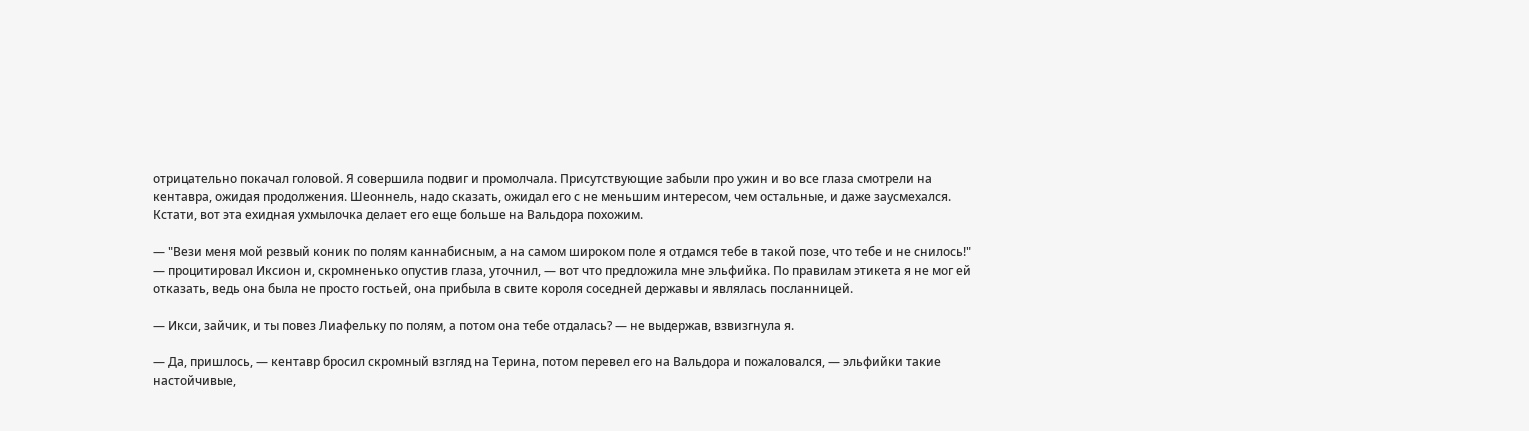отрицательно покачал головой. Я совершила подвиг и промолчала. Присутствующие забыли про ужин и во все глаза смотрели на кентавра, ожидая продолжения. Шеоннель, надо сказать, ожидал его с не меньшим интересом, чем остальные, и даже заусмехался. Кстати, вот эта ехидная ухмылочка делает его еще больше на Вальдора похожим.

— "Вези меня мой резвый коник по полям каннабисным, а на самом широком поле я отдамся тебе в такой позе, что тебе и не снилось!" — процитировал Иксион и, скромненько опустив глаза, уточнил, — вот что предложила мне эльфийка. По правилам этикета я не мог ей отказать, ведь она была не просто гостьей, она прибыла в свите короля соседней державы и являлась посланницей.

— Икси, зайчик, и ты повез Лиафельку по полям, а потом она тебе отдалась? — не выдержав, взвизгнула я.

— Да, пришлось, — кентавр бросил скромный взгляд на Терина, потом перевел его на Вальдора и пожаловался, — эльфийки такие настойчивые,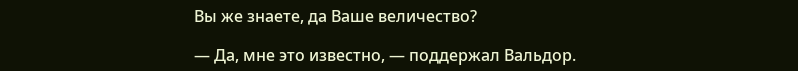Вы же знаете, да Ваше величество?

— Да, мне это известно, — поддержал Вальдор.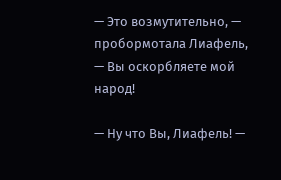— Это возмутительно, — пробормотала Лиафель, — Вы оскорбляете мой народ!

— Ну что Вы, Лиафель! —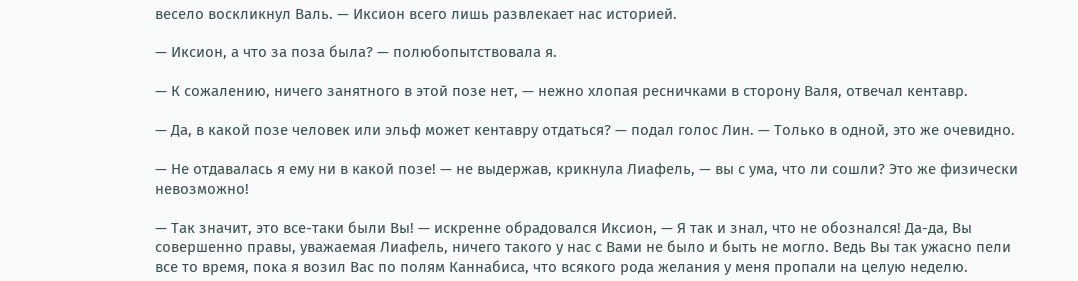весело воскликнул Валь. — Иксион всего лишь развлекает нас историей.

— Иксион, а что за поза была? — полюбопытствовала я.

— К сожалению, ничего занятного в этой позе нет, — нежно хлопая ресничками в сторону Валя, отвечал кентавр.

— Да, в какой позе человек или эльф может кентавру отдаться? — подал голос Лин. — Только в одной, это же очевидно.

— Не отдавалась я ему ни в какой позе! — не выдержав, крикнула Лиафель, — вы с ума, что ли сошли? Это же физически невозможно!

— Так значит, это все-таки были Вы! — искренне обрадовался Иксион, — Я так и знал, что не обознался! Да-да, Вы совершенно правы, уважаемая Лиафель, ничего такого у нас с Вами не было и быть не могло. Ведь Вы так ужасно пели все то время, пока я возил Вас по полям Каннабиса, что всякого рода желания у меня пропали на целую неделю.